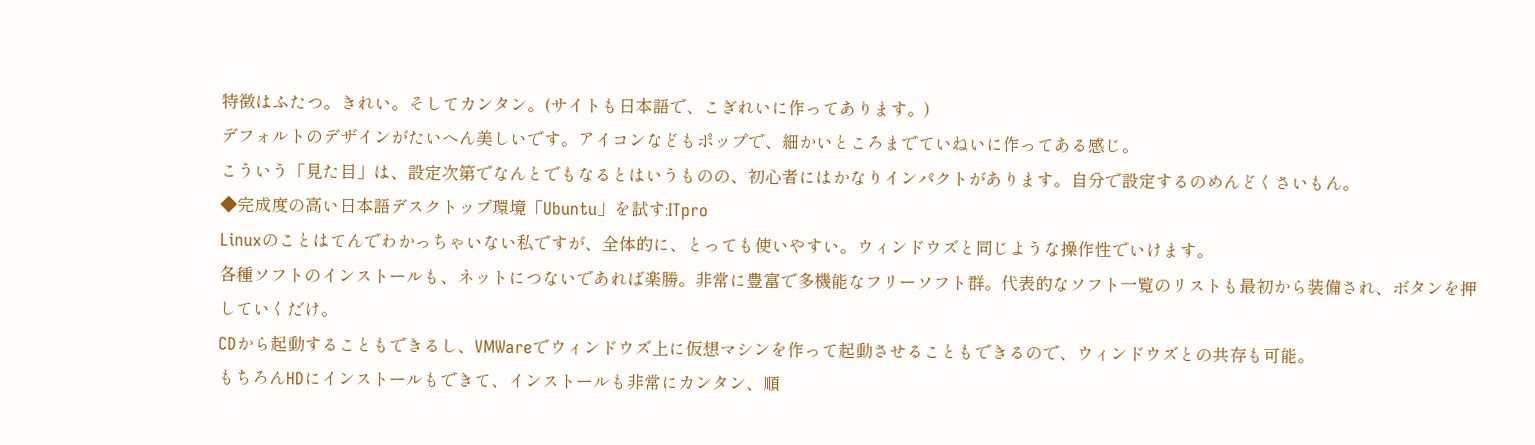特徴はふたつ。きれい。そしてカンタン。(サイトも日本語で、こぎれいに作ってあります。)
デフォルトのデザインがたいへん美しいです。アイコンなどもポップで、細かいところまでていねいに作ってある感じ。
こういう「見た目」は、設定次第でなんとでもなるとはいうものの、初心者にはかなりインパクトがあります。自分で設定するのめんどくさいもん。
◆完成度の高い日本語デスクトップ環境「Ubuntu」を試す:ITpro
Linuxのことはてんでわかっちゃいない私ですが、全体的に、とっても使いやすい。ウィンドウズと同じような操作性でいけます。
各種ソフトのインストールも、ネットにつないであれば楽勝。非常に豊富で多機能なフリーソフト群。代表的なソフト一覧のリストも最初から装備され、ボタンを押していくだけ。
CDから起動することもできるし、VMWareでウィンドウズ上に仮想マシンを作って起動させることもできるので、ウィンドウズとの共存も可能。
もちろんHDにインストールもできて、インストールも非常にカンタン、順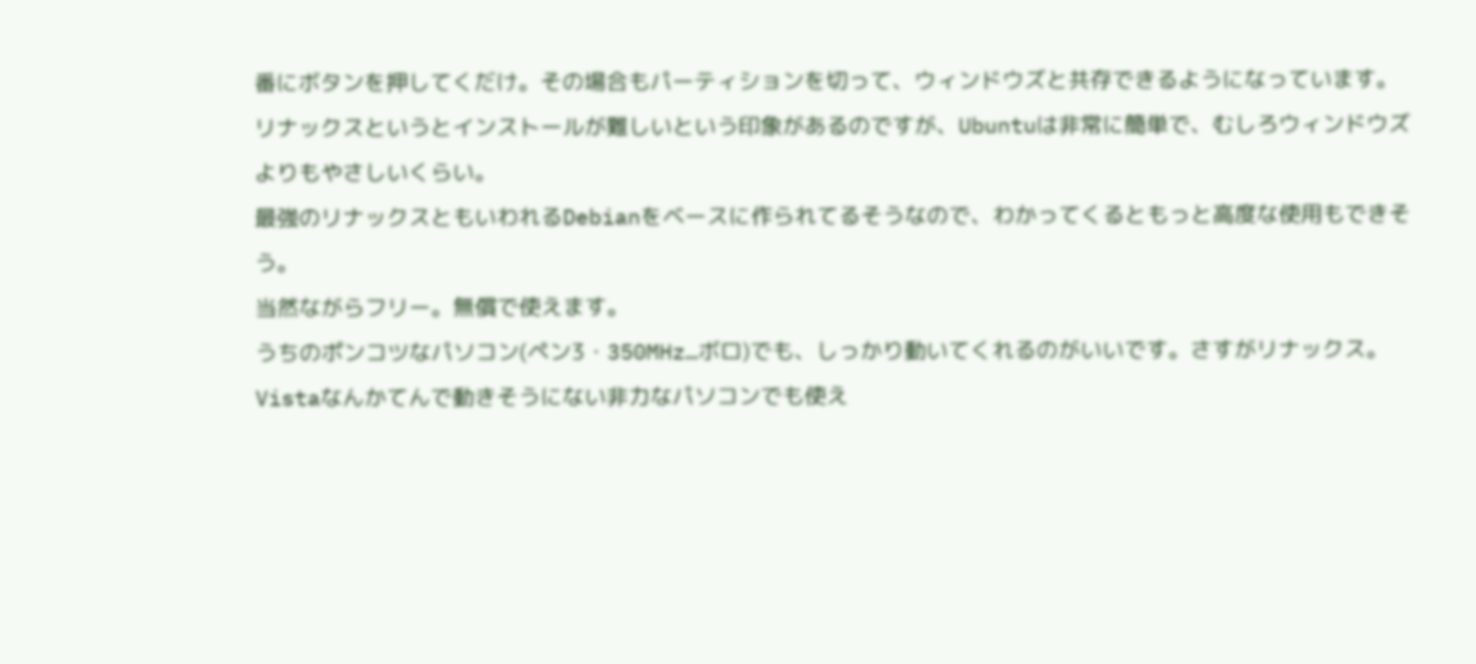番にボタンを押してくだけ。その場合もパーティションを切って、ウィンドウズと共存できるようになっています。
リナックスというとインストールが難しいという印象があるのですが、Ubuntuは非常に簡単で、むしろウィンドウズよりもやさしいくらい。
最強のリナックスともいわれるDebianをベースに作られてるそうなので、わかってくるともっと高度な使用もできそう。
当然ながらフリー。無償で使えます。
うちのポンコツなパソコン(ペン3・350MHz…ボロ)でも、しっかり動いてくれるのがいいです。さすがリナックス。
Vistaなんかてんで動きそうにない非力なパソコンでも使え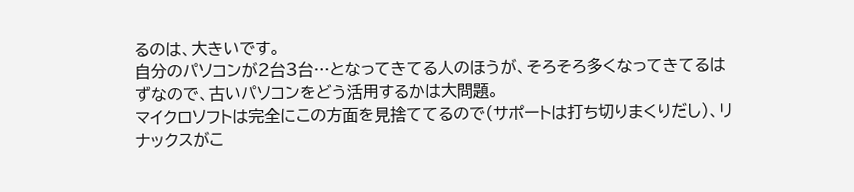るのは、大きいです。
自分のパソコンが2台3台…となってきてる人のほうが、そろそろ多くなってきてるはずなので、古いパソコンをどう活用するかは大問題。
マイクロソフトは完全にこの方面を見捨ててるので(サポートは打ち切りまくりだし)、リナックスがこ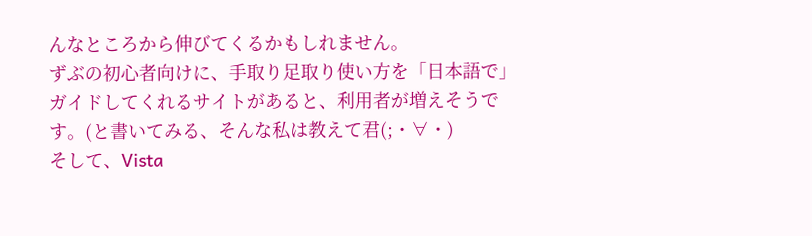んなところから伸びてくるかもしれません。
ずぶの初心者向けに、手取り足取り使い方を「日本語で」ガイドしてくれるサイトがあると、利用者が増えそうです。(と書いてみる、そんな私は教えて君(;・∀・)
そして、Vista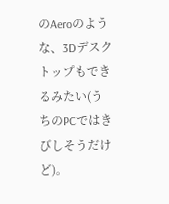のAeroのような、3Dデスクトップもできるみたい(うちのPCではきびしそうだけど)。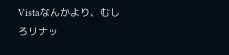Vistaなんかより、むしろリナッ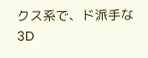クス系で、ド派手な3D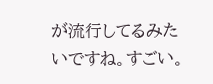が流行してるみたいですね。すごい。